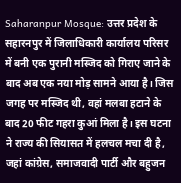Saharanpur Mosque: उत्तर प्रदेश के सहारनपुर में जिलाधिकारी कार्यालय परिसर में बनी एक पुरानी मस्जिद को गिराए जाने के बाद अब एक नया मोड़ सामने आया है। जिस जगह पर मस्जिद थी, वहां मलबा हटाने के बाद 20 फीट गहरा कुआं मिला है। इस घटना ने राज्य की सियासत में हलचल मचा दी है, जहां कांग्रेस, समाजवादी पार्टी और बहुजन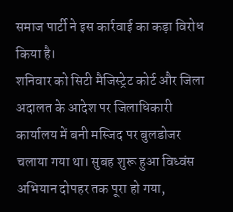समाज पार्टी ने इस कार्रवाई का कड़ा विरोध किया है।
शनिवार को सिटी मैजिस्ट्रेट कोर्ट और जिला अदालत के आदेश पर जिलाधिकारी कार्यालय में बनी मस्जिद पर बुलडोजर चलाया गया था। सुबह शुरू हुआ विध्वंस अभियान दोपहर तक पूरा हो गया,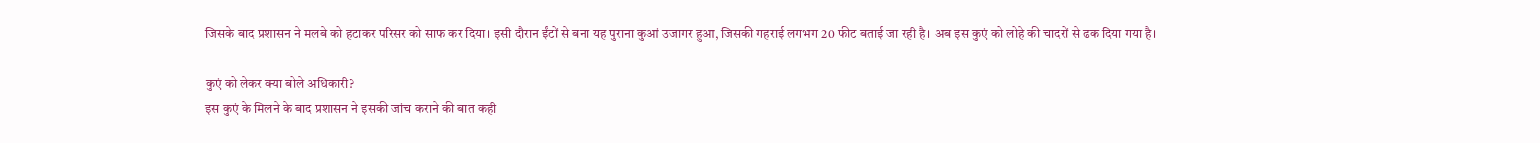जिसके बाद प्रशासन ने मलबे को हटाकर परिसर को साफ कर दिया। इसी दौरान ईंटों से बना यह पुराना कुआं उजागर हुआ, जिसकी गहराई लगभग 20 फीट बताई जा रही है। अब इस कुएं को लोहे की चादरों से ढक दिया गया है।

कुएं को लेकर क्या बोले अधिकारी?
इस कुएं के मिलने के बाद प्रशासन ने इसकी जांच कराने की बात कही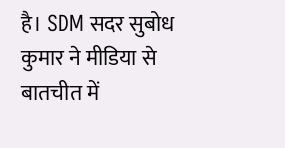है। SDM सदर सुबोध कुमार ने मीडिया से बातचीत में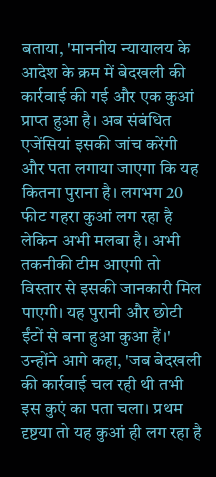बताया, 'माननीय न्यायालय के आदेश के क्रम में बेदखली की कार्रवाई की गई और एक कुआं प्राप्त हुआ है। अब संबंधित एजेंसियां इसकी जांच करेंगी और पता लगाया जाएगा कि यह कितना पुराना है। लगभग 20 फीट गहरा कुआं लग रहा है लेकिन अभी मलबा है। अभी तकनीकी टीम आएगी तो विस्तार से इसकी जानकारी मिल पाएगी। यह पुरानी और छोटी ईंटों से बना हुआ कुआ हैं।'
उन्होंने आगे कहा, 'जब बेदखली की कार्रवाई चल रही थी तभी इस कुएं का पता चला। प्रथम दृष्टया तो यह कुआं ही लग रहा है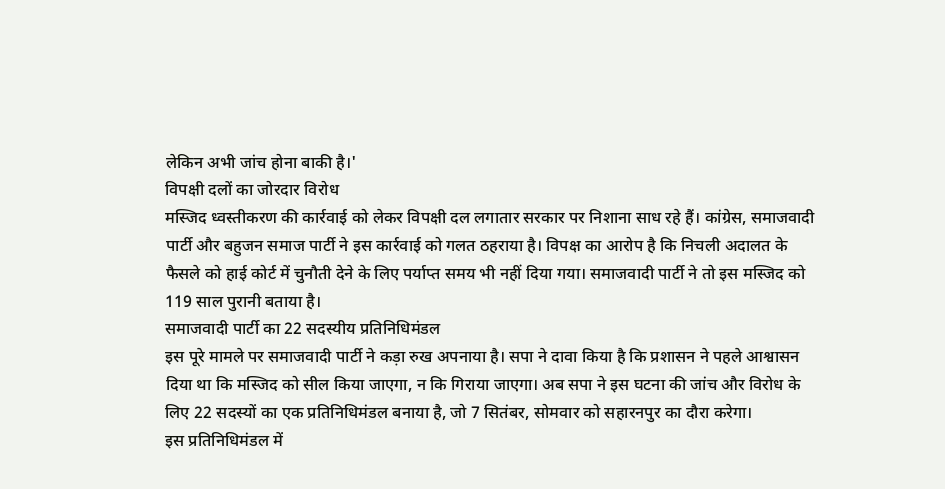लेकिन अभी जांच होना बाकी है।'
विपक्षी दलों का जोरदार विरोध
मस्जिद ध्वस्तीकरण की कार्रवाई को लेकर विपक्षी दल लगातार सरकार पर निशाना साध रहे हैं। कांग्रेस, समाजवादी पार्टी और बहुजन समाज पार्टी ने इस कार्रवाई को गलत ठहराया है। विपक्ष का आरोप है कि निचली अदालत के फैसले को हाई कोर्ट में चुनौती देने के लिए पर्याप्त समय भी नहीं दिया गया। समाजवादी पार्टी ने तो इस मस्जिद को 119 साल पुरानी बताया है।
समाजवादी पार्टी का 22 सदस्यीय प्रतिनिधिमंडल
इस पूरे मामले पर समाजवादी पार्टी ने कड़ा रुख अपनाया है। सपा ने दावा किया है कि प्रशासन ने पहले आश्वासन दिया था कि मस्जिद को सील किया जाएगा, न कि गिराया जाएगा। अब सपा ने इस घटना की जांच और विरोध के लिए 22 सदस्यों का एक प्रतिनिधिमंडल बनाया है, जो 7 सितंबर, सोमवार को सहारनपुर का दौरा करेगा।
इस प्रतिनिधिमंडल में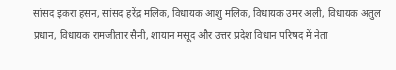सांसद इकरा हसन, सांसद हरेंद्र मलिक, विधायक आशु मलिक, विधायक उमर अली, विधायक अतुल प्रधान, विधायक रामजीतार सैनी, शायान मसूद और उत्तर प्रदेश विधान परिषद में नेता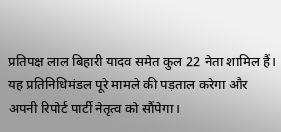प्रतिपक्ष लाल बिहारी यादव समेत कुल 22 नेता शामिल हैं। यह प्रतिनिधिमंडल पूरे मामले की पड़ताल करेगा और अपनी रिपोर्ट पार्टी नेतृत्व को सौंपेगा।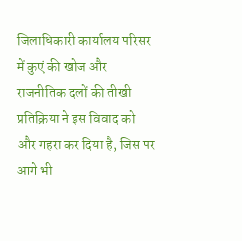जिलाधिकारी कार्यालय परिसर में कुएं की खोज और राजनीतिक दलों की तीखी प्रतिक्रिया ने इस विवाद को और गहरा कर दिया है, जिस पर आगे भी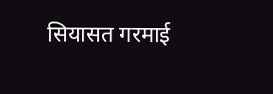सियासत गरमाई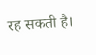रह सकती है।